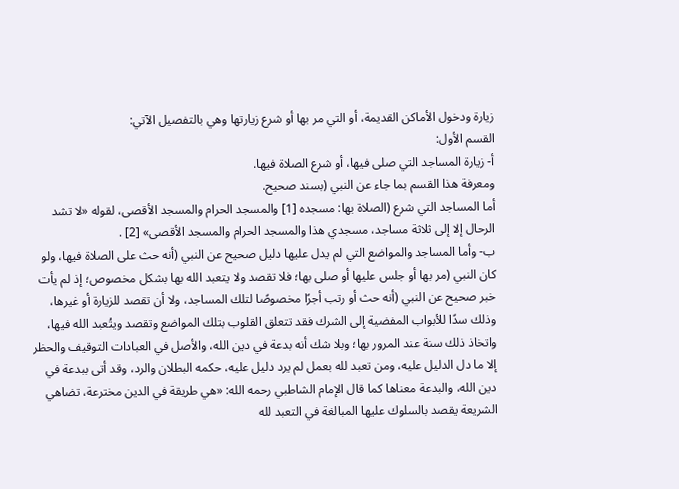زيارة ودخول الأماكن القديمة، أو التي مر بها أو شرع زيارتها وهي بالتفصيل الآتي:
القسم الأول:
أ- زيارة المساجد التي صلى فيها، أو شرع الصلاة فيها.
ومعرفة هذا القسم بما جاء عن النبي (بسند صحيح.
أما المساجد التي شرع (الصلاة بها: مسجده [1] والمسجد الحرام والمسجد الأقصى، لقوله «لا تشد الرحال إلا إلى ثلاثة مساجد، مسجدي هذا والمسجد الحرام والمسجد الأقصى» [2] .
ب- وأما المساجد والمواضع التي لم يدل عليها دليل صحيح عن النبي (أنه حث على الصلاة فيها، ولو كان النبي (مر بها أو جلس عليها أو صلى بها؛ فلا تقصد ولا يتعبد الله بها بشكل مخصوص؛ إذ لم يأت خبر صحيح عن النبي (أنه حث أو رتب أجرًا مخصوصًا لتلك المساجد، ولا أن تقصد للزيارة أو غيرها، وذلك سدًا للأبواب المفضية إلى الشرك فقد تتعلق القلوب بتلك المواضع وتقصد ويتُعبد الله فيها، واتخاذ ذلك سنة عند المرور بها؛ وبلا شك أنه بدعة في دين الله، والأصل في العبادات التوقيف والحظر إلا ما دل الدليل عليه، ومن تعبد لله بعمل لم يرد دليل عليه، حكمه البطلان والرد، وقد أتى ببدعة في دين الله، والبدعة معناها كما قال الإمام الشاطبي رحمه الله: «هي طريقة في الدين مخترعة، تضاهي الشريعة يقصد بالسلوك عليها المبالغة في التعبد لله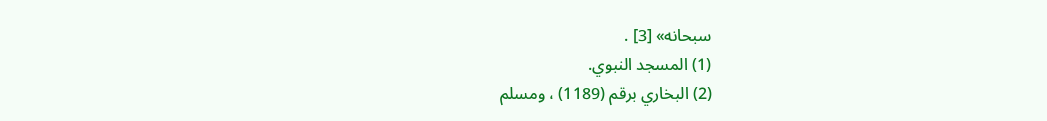سبحانه» [3] .
(1) المسجد النبوي.
(2) البخاري برقم (1189) ، ومسلم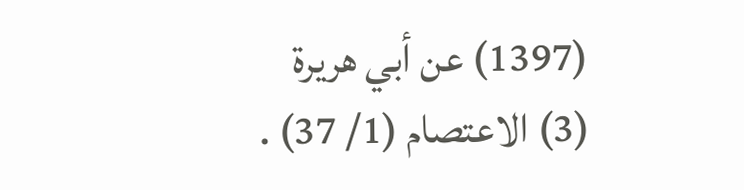(1397) عن أبي هريرة
(3) الاعتصام (1/ 37) .